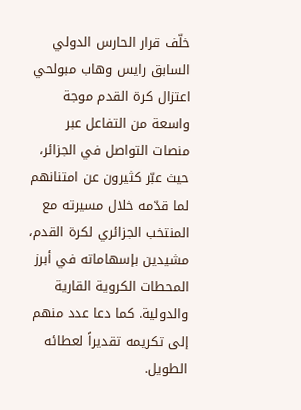خلّف قرار الحارس الدولي السابق رايس وهاب مبولحي اعتزال كرة القدم موجة واسعة من التفاعل عبر منصات التواصل في الجزائر، حيث عبّر كثيرون عن امتنانهم لما قدّمه خلال مسيرته مع المنتخب الجزائري لكرة القدم، مشيدين بإسهاماته في أبرز المحطات الكروية القارية والدولية. كما دعا عدد منهم إلى تكريمه تقديراً لعطائه الطويل.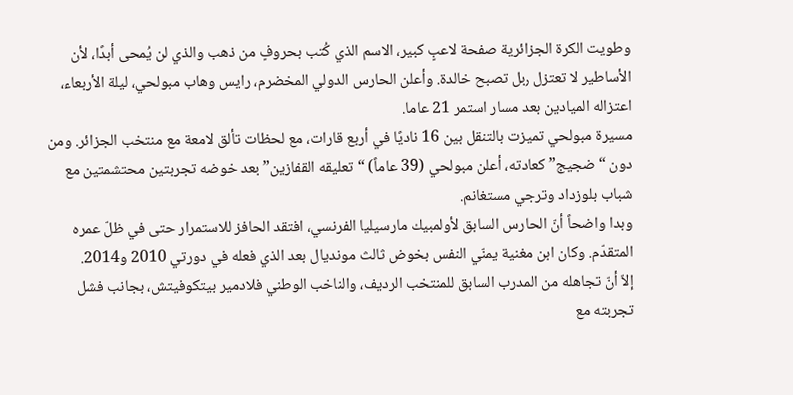وطويت الكرة الجزائرية صفحة لاعبٍ كبير، الاسم الذي كُتب بحروفٍ من ذهب والذي لن يُمحى أبدًا، لأن الأساطير لا تعتزل ٫بل تصبح خالدة. وأعلن الحارس الدولي المخضرم، رايس وهاب مبولحي، ليلة الأربعاء، اعتزاله الميادين بعد مسار استمر 21 عاما.
مسيرة مبولحي تميزت بالتنقل بين 16 ناديًا في أربع قارات، مع لحظات تألق لامعة مع منتخب الجزائر. ومن دون “ضجيج” كعادته، أعلن مبولحي (39 عاماً) “تعليقه القفازين” بعد خوضه تجربتين محتشمتين مع شباب بلوزداد وترجي مستغانم.
وبدا واضحاً أنّ الحارس السابق لأولمبيك مارسيليا الفرنسي، افتقد الحافز للاستمرار حتى في ظلّ عمره المتقدّم. وكان ابن مغنية يمنّي النفس بخوض ثالث مونديال بعد الذي فعله في دورتي 2010 و2014.
إلاّ أنّ تجاهله من المدرب السابق للمنتخب الرديف، والناخب الوطني فلادمير بيتكوفيتش، بجانب فشل تجربته مع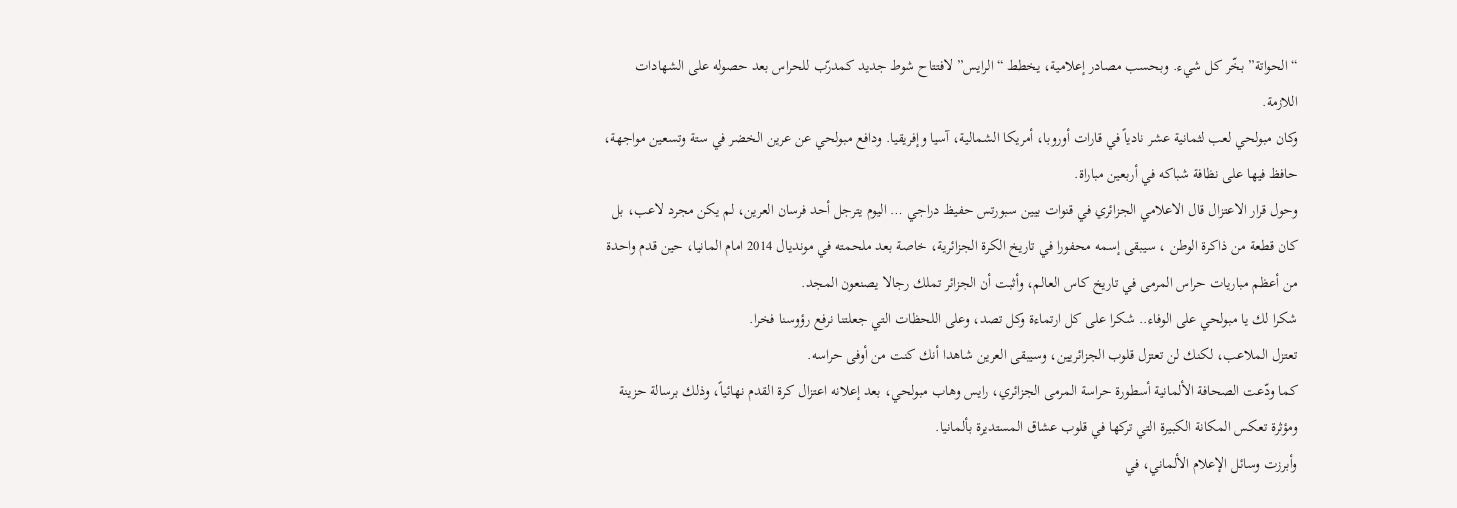“الحواتة” بخّر كل شيء. وبحسب مصادر إعلامية، يخطط “الرايس” لافتتاح شوط جديد كمدرّب للحراس بعد حصوله على الشهادات اللازمة.
وكان مبولحي لعب لثمانية عشر نادياً في قارات أوروبا، أمريكا الشمالية، آسيا وإفريقيا. ودافع مبولحي عن عرين الخضر في ستة وتسعين مواجهة، حافظ فيها على نظافة شباكه في أربعين مباراة.
وحول قرار الاعتزال قال الاعلامي الجزائري في قنوات بيين سبورتس حفيظ دراجي … اليوم يترجل أحد فرسان العرين، لم يكن مجرد لاعب، بل كان قطعة من ذاكرة الوطن ، سيبقى إسمه محفورا في تاريخ الكرة الجزائرية، خاصة بعد ملحمته في مونديال 2014 امام المانيا، حين قدم واحدة من أعظم مباريات حراس المرمى في تاريخ كاس العالم، وأثبت أن الجزائر تملك رجالا يصنعون المجد.
شكرا لك يا مبولحي على الوفاء.. شكرا على كل ارتماءة وكل تصد، وعلى اللحظات التي جعلتنا نرفع رؤوسنا فخرا.
تعتزل الملاعب، لكنك لن تعتزل قلوب الجزائريين، وسيبقى العرين شاهدا أنك كنت من أوفى حراسه.
كما ودّعت الصحافة الألمانية أسطورة حراسة المرمى الجزائري، رايس وهاب مبولحي، بعد إعلانه اعتزال كرة القدم نهائياً، وذلك برسالة حزينة ومؤثرة تعكس المكانة الكبيرة التي تركها في قلوب عشاق المستديرة بألمانيا.
وأبرزت وسائل الإعلام الألماني، في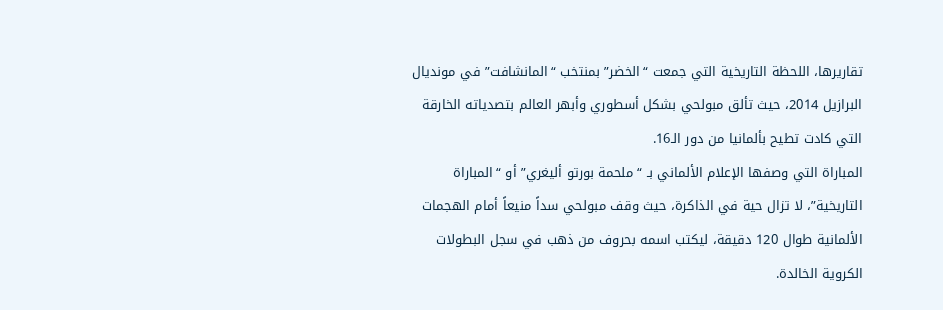تقاريرها، اللحظة التاريخية التي جمعت “الخضر” بمنتخب “المانشافت” في مونديال البرازيل 2014، حيث تألق مبولحي بشكل أسطوري وأبهر العالم بتصدياته الخارقة التي كادت تطيح بألمانيا من دور الـ16.
المباراة التي وصفها الإعلام الألماني بـ “ملحمة بورتو أليغري” أو “المباراة التاريخية”، لا تزال حية في الذاكرة، حيث وقف مبولحي سداً منيعاً أمام الهجمات الألمانية طوال 120 دقيقة، ليكتب اسمه بحروف من ذهب في سجل البطولات الكروية الخالدة.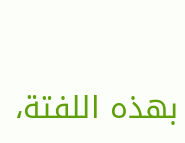بهذه اللفتة،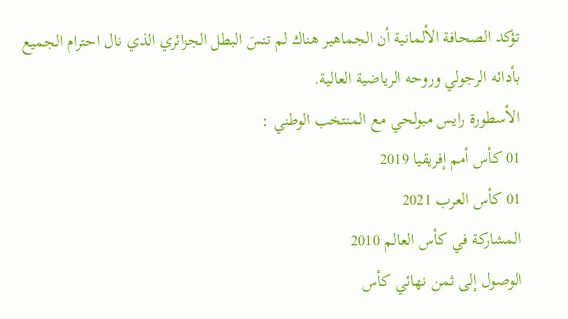تؤكد الصحافة الألمانية أن الجماهير هناك لم تنسَ البطل الجزائري الذي نال احترام الجميع بأدائه الرجولي وروحه الرياضية العالية.
الأسطورة رايس مبولحي مع المنتخب الوطني :
01 كأس أمم إفريقيا 2019
01 كأس العرب 2021
المشاركة في كأس العالم 2010
الوصول إلى ثمن نهائي كأس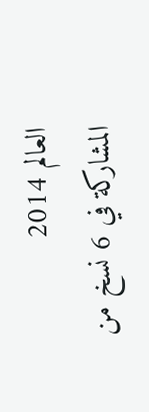العالم 2014
المشاركة في 6 نسخ من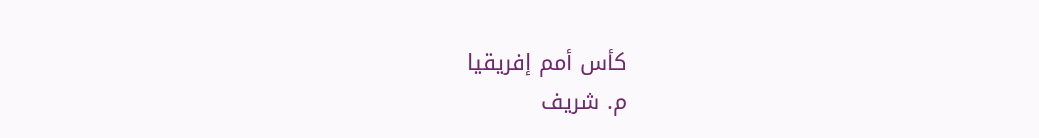كأس أمم إفريقيا
م. شريف